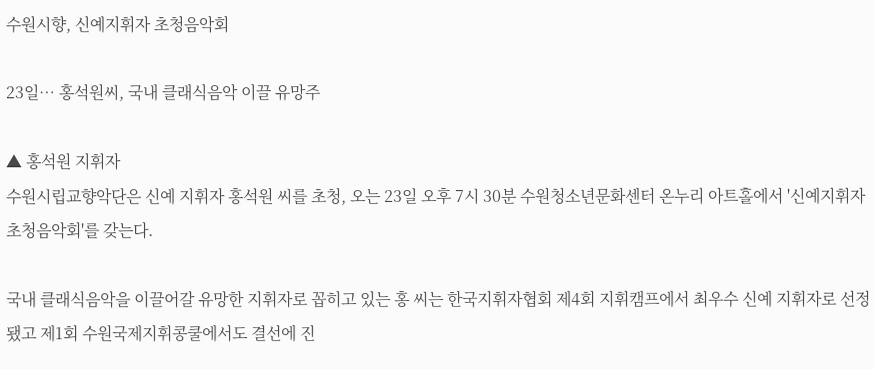수원시향, 신예지휘자 초청음악회

23일… 홍석원씨, 국내 클래식음악 이끌 유망주

▲ 홍석원 지휘자
수원시립교향악단은 신예 지휘자 홍석원 씨를 초청, 오는 23일 오후 7시 30분 수원청소년문화센터 온누리 아트홀에서 '신예지휘자 초청음악회'를 갖는다.

국내 클래식음악을 이끌어갈 유망한 지휘자로 꼽히고 있는 홍 씨는 한국지휘자협회 제4회 지휘캠프에서 최우수 신예 지휘자로 선정됐고 제1회 수원국제지휘콩쿨에서도 결선에 진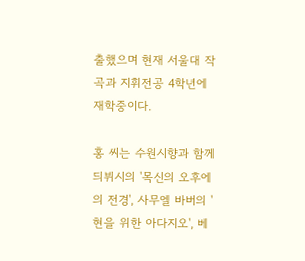출했으며 현재 서울대 작곡과 지휘전공 4학년에 재학중이다.

홍 씨는 수원시향과 함께 듸뷔시의 '목신의 오후에의 전경', 사무엘 바버의 '현을 위한 아다지오', 베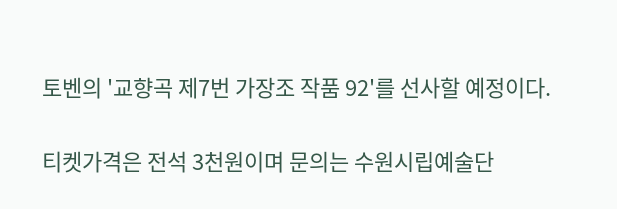토벤의 '교향곡 제7번 가장조 작품 92'를 선사할 예정이다.

티켓가격은 전석 3천원이며 문의는 수원시립예술단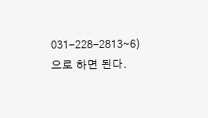031-228-2813∼6)으로 하면 된다.